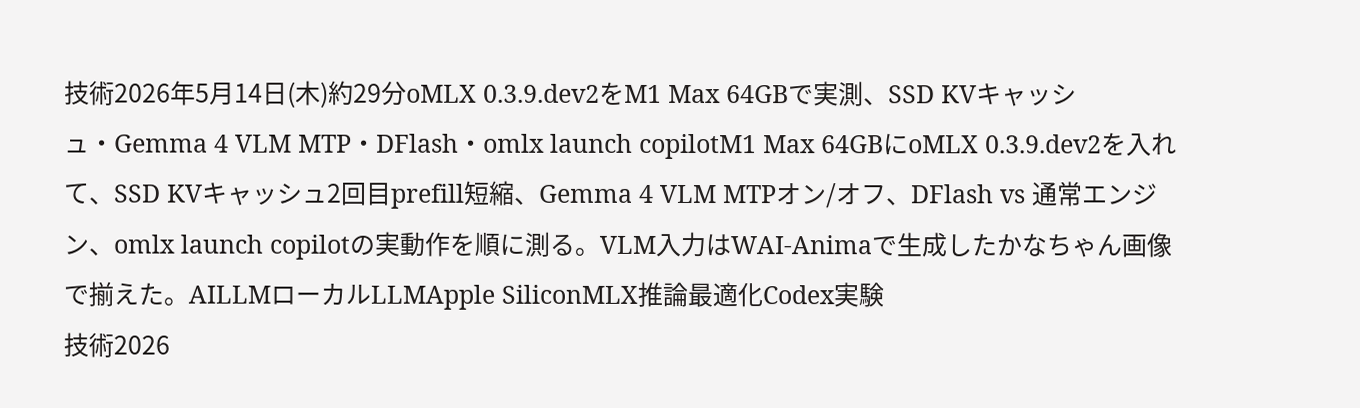技術2026年5月14日(木)約29分oMLX 0.3.9.dev2をM1 Max 64GBで実測、SSD KVキャッシュ・Gemma 4 VLM MTP・DFlash・omlx launch copilotM1 Max 64GBにoMLX 0.3.9.dev2を入れて、SSD KVキャッシュ2回目prefill短縮、Gemma 4 VLM MTPオン/オフ、DFlash vs 通常エンジン、omlx launch copilotの実動作を順に測る。VLM入力はWAI-Animaで生成したかなちゃん画像で揃えた。AILLMローカルLLMApple SiliconMLX推論最適化Codex実験
技術2026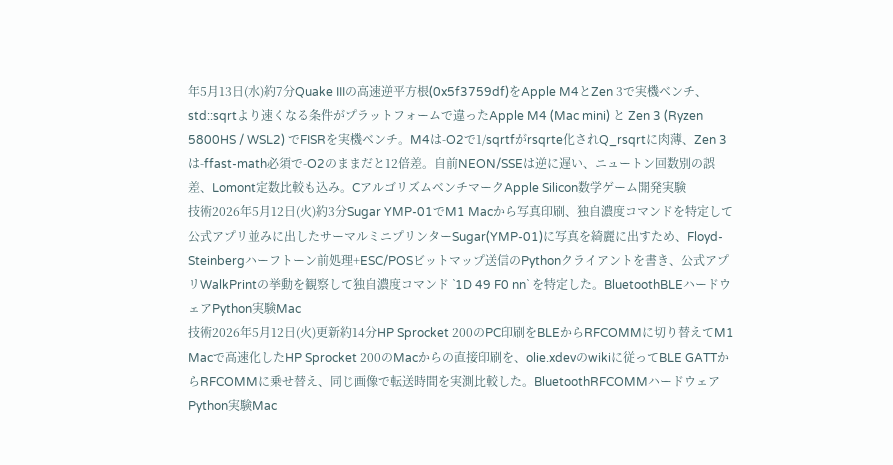年5月13日(水)約7分Quake IIIの高速逆平方根(0x5f3759df)をApple M4とZen 3で実機ベンチ、std::sqrtより速くなる条件がプラットフォームで違ったApple M4 (Mac mini) と Zen 3 (Ryzen 5800HS / WSL2) でFISRを実機ベンチ。M4は-O2で1/sqrtfがrsqrte化されQ_rsqrtに肉薄、Zen 3は-ffast-math必須で-O2のままだと12倍差。自前NEON/SSEは逆に遅い、ニュートン回数別の誤差、Lomont定数比較も込み。CアルゴリズムベンチマークApple Silicon数学ゲーム開発実験
技術2026年5月12日(火)約3分Sugar YMP-01でM1 Macから写真印刷、独自濃度コマンドを特定して公式アプリ並みに出したサーマルミニプリンターSugar(YMP-01)に写真を綺麗に出すため、Floyd-Steinbergハーフトーン前処理+ESC/POSビットマップ送信のPythonクライアントを書き、公式アプリWalkPrintの挙動を観察して独自濃度コマンド `1D 49 F0 nn` を特定した。BluetoothBLEハードウェアPython実験Mac
技術2026年5月12日(火)更新約14分HP Sprocket 200のPC印刷をBLEからRFCOMMに切り替えてM1 Macで高速化したHP Sprocket 200のMacからの直接印刷を、olie.xdevのwikiに従ってBLE GATTからRFCOMMに乗せ替え、同じ画像で転送時間を実測比較した。BluetoothRFCOMMハードウェアPython実験Mac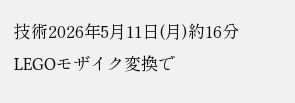技術2026年5月11日(月)約16分LEGOモザイク変換で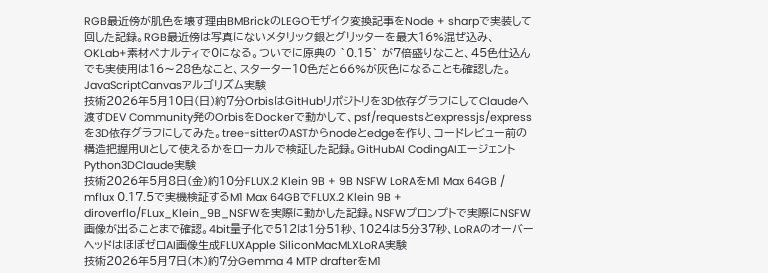RGB最近傍が肌色を壊す理由BMBrickのLEGOモザイク変換記事をNode + sharpで実装して回した記録。RGB最近傍は写真にないメタリック銀とグリッターを最大16%混ぜ込み、OKLab+素材ペナルティで0になる。ついでに原典の `0.15` が7倍盛りなこと、45色仕込んでも実使用は16〜28色なこと、スターター10色だと66%が灰色になることも確認した。JavaScriptCanvasアルゴリズム実験
技術2026年5月10日(日)約7分OrbisはGitHubリポジトリを3D依存グラフにしてClaudeへ渡すDEV Community発のOrbisをDockerで動かして、psf/requestsとexpressjs/expressを3D依存グラフにしてみた。tree-sitterのASTからnodeとedgeを作り、コードレビュー前の構造把握用UIとして使えるかをローカルで検証した記録。GitHubAI CodingAIエージェントPython3DClaude実験
技術2026年5月8日(金)約10分FLUX.2 Klein 9B + 9B NSFW LoRAをM1 Max 64GB / mflux 0.17.5で実機検証するM1 Max 64GBでFLUX.2 Klein 9B + diroverflo/FLux_Klein_9B_NSFWを実際に動かした記録。NSFWプロンプトで実際にNSFW画像が出ることまで確認。4bit量子化で512は1分51秒、1024は5分37秒、LoRAのオーバーヘッドはほぼゼロAI画像生成FLUXApple SiliconMacMLXLoRA実験
技術2026年5月7日(木)約7分Gemma 4 MTP drafterをM1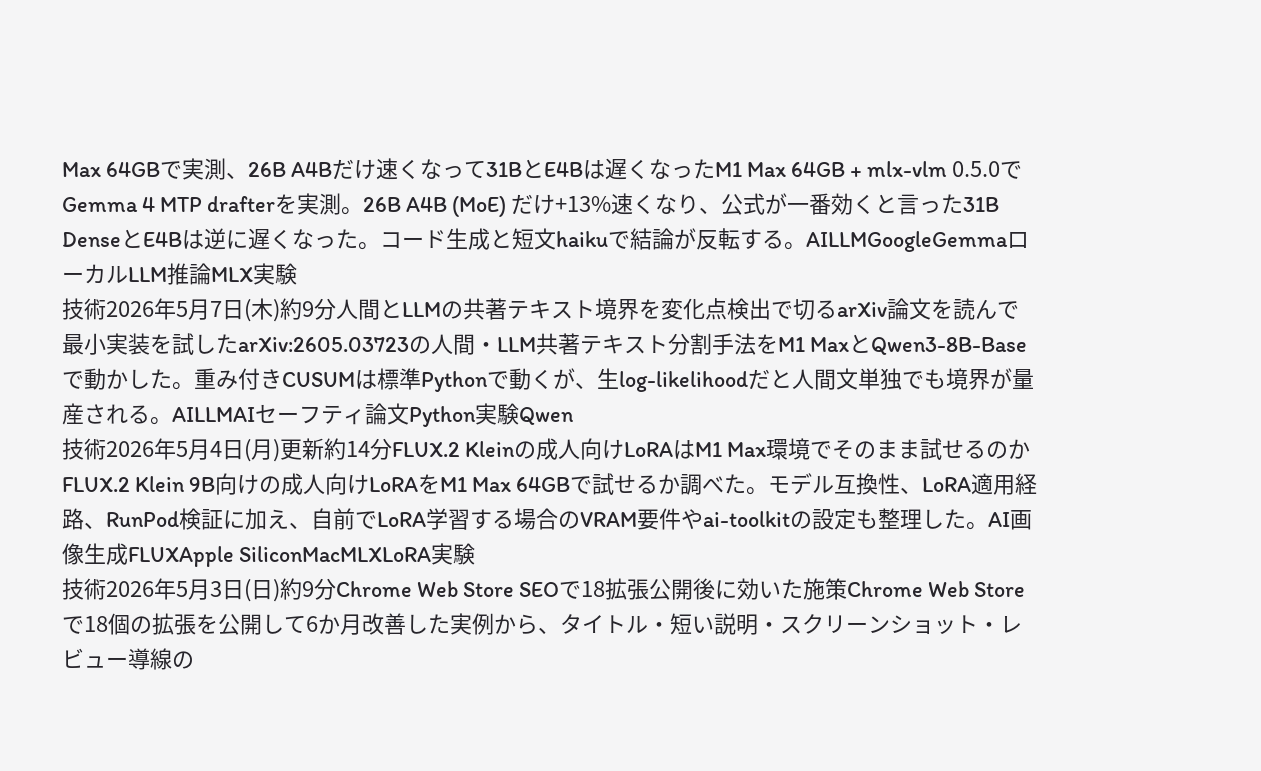Max 64GBで実測、26B A4Bだけ速くなって31BとE4Bは遅くなったM1 Max 64GB + mlx-vlm 0.5.0でGemma 4 MTP drafterを実測。26B A4B (MoE) だけ+13%速くなり、公式が一番効くと言った31B DenseとE4Bは逆に遅くなった。コード生成と短文haikuで結論が反転する。AILLMGoogleGemmaローカルLLM推論MLX実験
技術2026年5月7日(木)約9分人間とLLMの共著テキスト境界を変化点検出で切るarXiv論文を読んで最小実装を試したarXiv:2605.03723の人間・LLM共著テキスト分割手法をM1 MaxとQwen3-8B-Baseで動かした。重み付きCUSUMは標準Pythonで動くが、生log-likelihoodだと人間文単独でも境界が量産される。AILLMAIセーフティ論文Python実験Qwen
技術2026年5月4日(月)更新約14分FLUX.2 Kleinの成人向けLoRAはM1 Max環境でそのまま試せるのかFLUX.2 Klein 9B向けの成人向けLoRAをM1 Max 64GBで試せるか調べた。モデル互換性、LoRA適用経路、RunPod検証に加え、自前でLoRA学習する場合のVRAM要件やai-toolkitの設定も整理した。AI画像生成FLUXApple SiliconMacMLXLoRA実験
技術2026年5月3日(日)約9分Chrome Web Store SEOで18拡張公開後に効いた施策Chrome Web Storeで18個の拡張を公開して6か月改善した実例から、タイトル・短い説明・スクリーンショット・レビュー導線の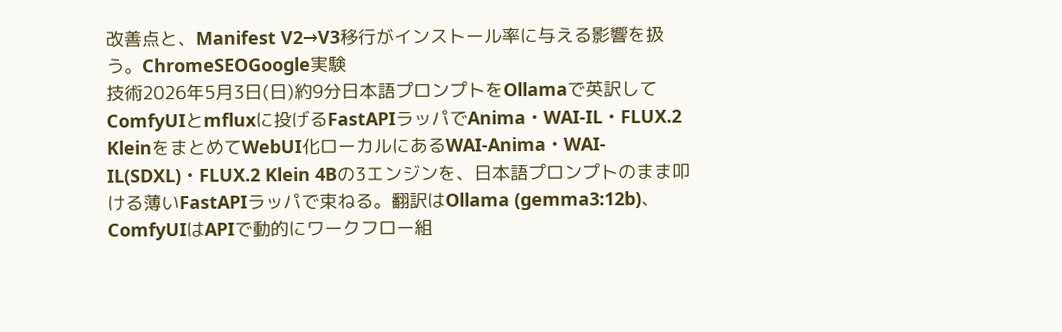改善点と、Manifest V2→V3移行がインストール率に与える影響を扱う。ChromeSEOGoogle実験
技術2026年5月3日(日)約9分日本語プロンプトをOllamaで英訳してComfyUIとmfluxに投げるFastAPIラッパでAnima・WAI-IL・FLUX.2 KleinをまとめてWebUI化ローカルにあるWAI-Anima・WAI-IL(SDXL)・FLUX.2 Klein 4Bの3エンジンを、日本語プロンプトのまま叩ける薄いFastAPIラッパで束ねる。翻訳はOllama (gemma3:12b)、ComfyUIはAPIで動的にワークフロー組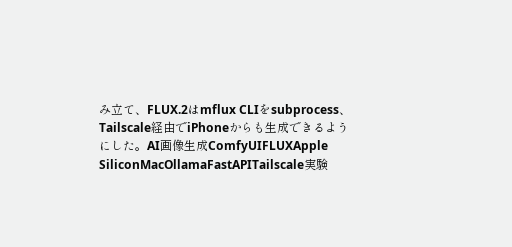み立て、FLUX.2はmflux CLIをsubprocess、Tailscale経由でiPhoneからも生成できるようにした。AI画像生成ComfyUIFLUXApple SiliconMacOllamaFastAPITailscale実験